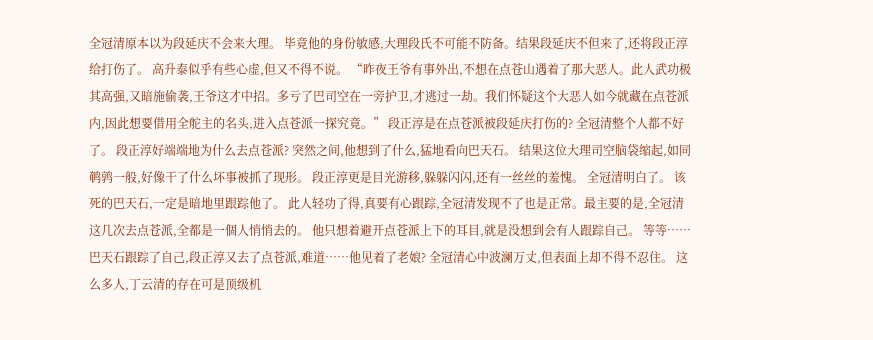全冠清原本以为段延庆不会来大理。 毕竟他的身份敏感,大理段氏不可能不防备。结果段延庆不但来了,还将段正淳给打伤了。 高升泰似乎有些心虚,但又不得不说。 “昨夜王爷有事外出,不想在点苍山遇着了那大恶人。此人武功极其高强,又暗施偷袭,王爷这才中招。多亏了巴司空在一旁护卫,才逃过一劫。我们怀疑这个大恶人如今就藏在点苍派内,因此想要借用全舵主的名头,进入点苍派一探究竟。” 段正淳是在点苍派被段延庆打伤的? 全冠清整个人都不好了。 段正淳好端端地为什么去点苍派? 突然之间,他想到了什么,猛地看向巴天石。 结果这位大理司空脑袋缩起,如同鹌鹑一般,好像干了什么坏事被抓了现形。 段正淳更是目光游移,躲躲闪闪,还有一丝丝的羞愧。 全冠清明白了。 该死的巴天石,一定是暗地里跟踪他了。 此人轻功了得,真要有心跟踪,全冠清发现不了也是正常。最主要的是,全冠清这几次去点苍派,全都是一個人悄悄去的。 他只想着避开点苍派上下的耳目,就是没想到会有人跟踪自己。 等等…… 巴天石跟踪了自己,段正淳又去了点苍派,难道……他见着了老娘? 全冠清心中波澜万丈,但表面上却不得不忍住。 这么多人,丁云清的存在可是顶级机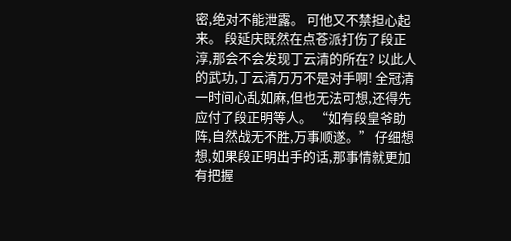密,绝对不能泄露。 可他又不禁担心起来。 段延庆既然在点苍派打伤了段正淳,那会不会发现丁云清的所在? 以此人的武功,丁云清万万不是对手啊! 全冠清一时间心乱如麻,但也无法可想,还得先应付了段正明等人。 “如有段皇爷助阵,自然战无不胜,万事顺遂。” 仔细想想,如果段正明出手的话,那事情就更加有把握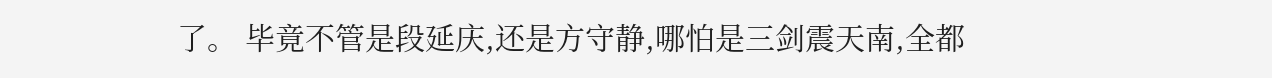了。 毕竟不管是段延庆,还是方守静,哪怕是三剑震天南,全都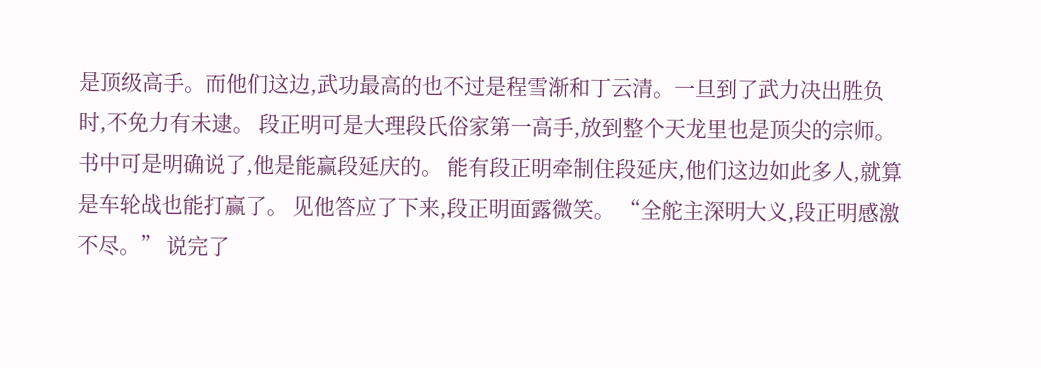是顶级高手。而他们这边,武功最高的也不过是程雪渐和丁云清。一旦到了武力决出胜负时,不免力有未逮。 段正明可是大理段氏俗家第一高手,放到整个天龙里也是顶尖的宗师。书中可是明确说了,他是能赢段延庆的。 能有段正明牵制住段延庆,他们这边如此多人,就算是车轮战也能打赢了。 见他答应了下来,段正明面露微笑。 “全舵主深明大义,段正明感激不尽。” 说完了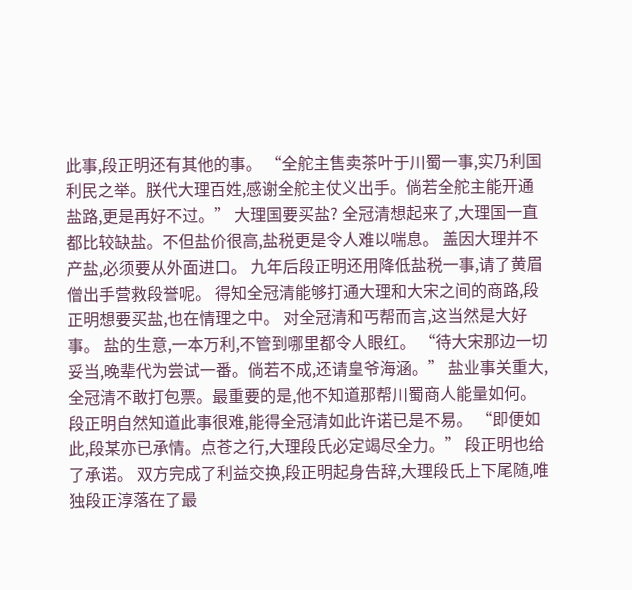此事,段正明还有其他的事。 “全舵主售卖茶叶于川蜀一事,实乃利国利民之举。朕代大理百姓,感谢全舵主仗义出手。倘若全舵主能开通盐路,更是再好不过。” 大理国要买盐? 全冠清想起来了,大理国一直都比较缺盐。不但盐价很高,盐税更是令人难以喘息。 盖因大理并不产盐,必须要从外面进口。 九年后段正明还用降低盐税一事,请了黄眉僧出手营救段誉呢。 得知全冠清能够打通大理和大宋之间的商路,段正明想要买盐,也在情理之中。 对全冠清和丐帮而言,这当然是大好事。 盐的生意,一本万利,不管到哪里都令人眼红。 “待大宋那边一切妥当,晚辈代为尝试一番。倘若不成,还请皇爷海涵。” 盐业事关重大,全冠清不敢打包票。最重要的是,他不知道那帮川蜀商人能量如何。 段正明自然知道此事很难,能得全冠清如此许诺已是不易。 “即便如此,段某亦已承情。点苍之行,大理段氏必定竭尽全力。” 段正明也给了承诺。 双方完成了利益交换,段正明起身告辞,大理段氏上下尾随,唯独段正淳落在了最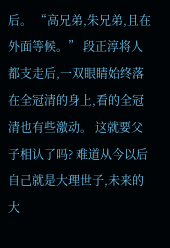后。 “高兄弟,朱兄弟,且在外面等候。” 段正淳将人都支走后,一双眼睛始终落在全冠清的身上,看的全冠清也有些激动。 这就要父子相认了吗? 难道从今以后自己就是大理世子,未来的大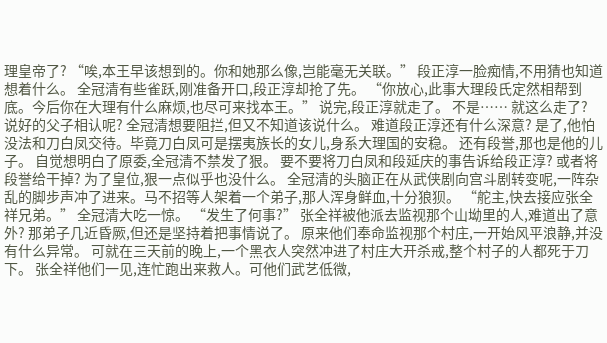理皇帝了? “唉,本王早该想到的。你和她那么像,岂能毫无关联。” 段正淳一脸痴情,不用猜也知道想着什么。 全冠清有些雀跃,刚准备开口,段正淳却抢了先。 “你放心,此事大理段氏定然相帮到底。今后你在大理有什么麻烦,也尽可来找本王。” 说完,段正淳就走了。 不是…… 就这么走了? 说好的父子相认呢? 全冠清想要阻拦,但又不知道该说什么。 难道段正淳还有什么深意? 是了,他怕没法和刀白凤交待。毕竟刀白凤可是摆夷族长的女儿,身系大理国的安稳。 还有段誉,那也是他的儿子。 自觉想明白了原委,全冠清不禁发了狠。 要不要将刀白凤和段延庆的事告诉给段正淳? 或者将段誉给干掉? 为了皇位,狠一点似乎也没什么。 全冠清的头脑正在从武侠剧向宫斗剧转变呢,一阵杂乱的脚步声冲了进来。马不招等人架着一个弟子,那人浑身鲜血,十分狼狈。 “舵主,快去接应张全祥兄弟。” 全冠清大吃一惊。 “发生了何事?” 张全祥被他派去监视那个山坳里的人,难道出了意外? 那弟子几近昏厥,但还是坚持着把事情说了。 原来他们奉命监视那个村庄,一开始风平浪静,并没有什么异常。 可就在三天前的晚上,一个黑衣人突然冲进了村庄大开杀戒,整个村子的人都死于刀下。 张全祥他们一见,连忙跑出来救人。可他们武艺低微,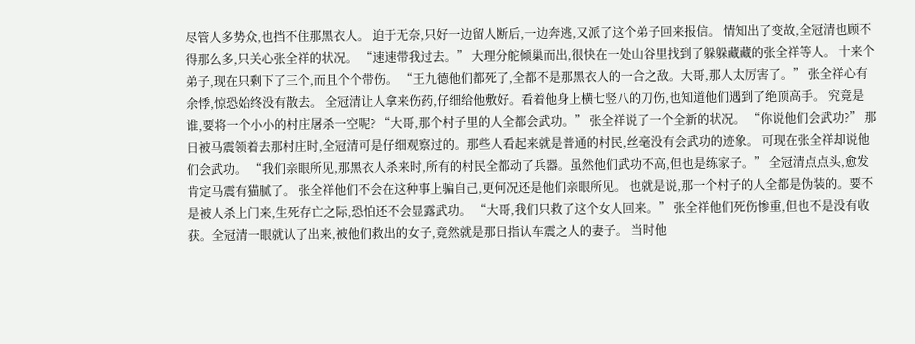尽管人多势众,也挡不住那黑衣人。 迫于无奈,只好一边留人断后,一边奔逃,又派了这个弟子回来报信。 情知出了变故,全冠清也顾不得那么多,只关心张全祥的状况。 “速速带我过去。” 大理分舵倾巢而出,很快在一处山谷里找到了躲躲藏藏的张全祥等人。 十来个弟子,现在只剩下了三个,而且个个带伤。 “王九德他们都死了,全都不是那黑衣人的一合之敌。大哥,那人太厉害了。” 张全祥心有余悸,惊恐始终没有散去。 全冠清让人拿来伤药,仔细给他敷好。看着他身上横七竖八的刀伤,也知道他们遇到了绝顶高手。 究竟是谁,要将一个小小的村庄屠杀一空呢? “大哥,那个村子里的人全都会武功。” 张全祥说了一个全新的状况。 “你说他们会武功?” 那日被马震领着去那村庄时,全冠清可是仔细观察过的。那些人看起来就是普通的村民,丝毫没有会武功的迹象。 可现在张全祥却说他们会武功。 “我们亲眼所见,那黑衣人杀来时,所有的村民全都动了兵器。虽然他们武功不高,但也是练家子。” 全冠清点点头,愈发肯定马震有猫腻了。 张全祥他们不会在这种事上骗自己,更何况还是他们亲眼所见。 也就是说,那一个村子的人全都是伪装的。要不是被人杀上门来,生死存亡之际,恐怕还不会显露武功。 “大哥,我们只救了这个女人回来。” 张全祥他们死伤惨重,但也不是没有收获。全冠清一眼就认了出来,被他们救出的女子,竟然就是那日指认车震之人的妻子。 当时他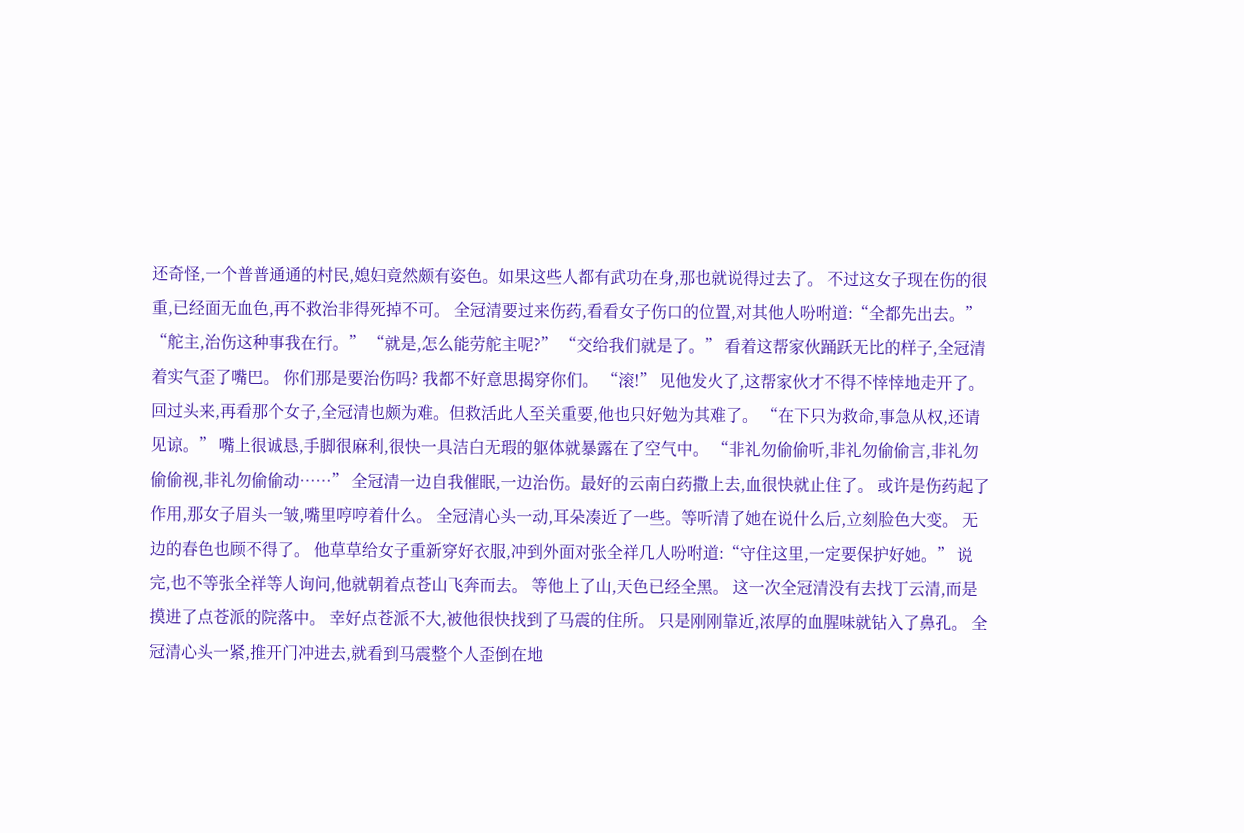还奇怪,一个普普通通的村民,媳妇竟然颇有姿色。如果这些人都有武功在身,那也就说得过去了。 不过这女子现在伤的很重,已经面无血色,再不救治非得死掉不可。 全冠清要过来伤药,看看女子伤口的位置,对其他人吩咐道:“全都先出去。” “舵主,治伤这种事我在行。” “就是,怎么能劳舵主呢?” “交给我们就是了。” 看着这帮家伙踊跃无比的样子,全冠清着实气歪了嘴巴。 你们那是要治伤吗? 我都不好意思揭穿你们。 “滚!” 见他发火了,这帮家伙才不得不悻悻地走开了。 回过头来,再看那个女子,全冠清也颇为难。但救活此人至关重要,他也只好勉为其难了。 “在下只为救命,事急从权,还请见谅。” 嘴上很诚恳,手脚很麻利,很快一具洁白无瑕的躯体就暴露在了空气中。 “非礼勿偷偷听,非礼勿偷偷言,非礼勿偷偷视,非礼勿偷偷动……” 全冠清一边自我催眠,一边治伤。最好的云南白药撒上去,血很快就止住了。 或许是伤药起了作用,那女子眉头一皱,嘴里哼哼着什么。 全冠清心头一动,耳朵凑近了一些。等听清了她在说什么后,立刻脸色大变。 无边的春色也顾不得了。 他草草给女子重新穿好衣服,冲到外面对张全祥几人吩咐道:“守住这里,一定要保护好她。” 说完,也不等张全祥等人询问,他就朝着点苍山飞奔而去。 等他上了山,天色已经全黑。 这一次全冠清没有去找丁云清,而是摸进了点苍派的院落中。 幸好点苍派不大,被他很快找到了马震的住所。 只是刚刚靠近,浓厚的血腥味就钻入了鼻孔。 全冠清心头一紧,推开门冲进去,就看到马震整个人歪倒在地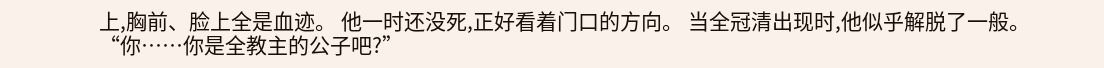上,胸前、脸上全是血迹。 他一时还没死,正好看着门口的方向。 当全冠清出现时,他似乎解脱了一般。 “你……你是全教主的公子吧?”